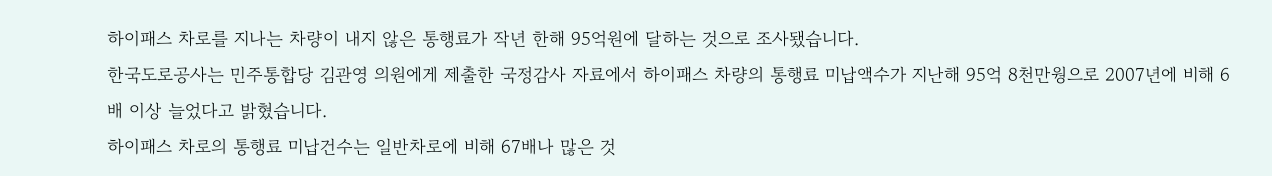하이패스 차로를 지나는 차량이 내지 않은 통행료가 작년 한해 95억원에 달하는 것으로 조사됐습니다.
한국도로공사는 민주통합당 김관영 의원에게 제출한 국정감사 자료에서 하이패스 차량의 통행료 미납액수가 지난해 95억 8천만웡으로 2007년에 비해 6배 이상 늘었다고 밝혔습니다.
하이패스 차로의 통행료 미납건수는 일반차로에 비해 67배나 많은 것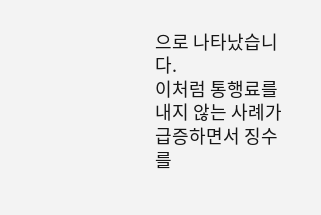으로 나타났습니다.
이처럼 통행료를 내지 않는 사례가 급증하면서 징수를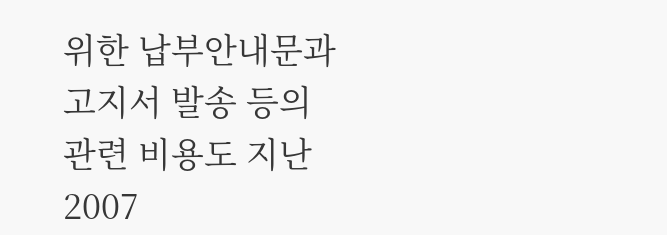위한 납부안내문과 고지서 발송 등의 관련 비용도 지난 2007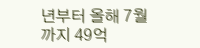년부터 올해 7월까지 49억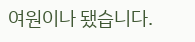여원이나 됐습니다.